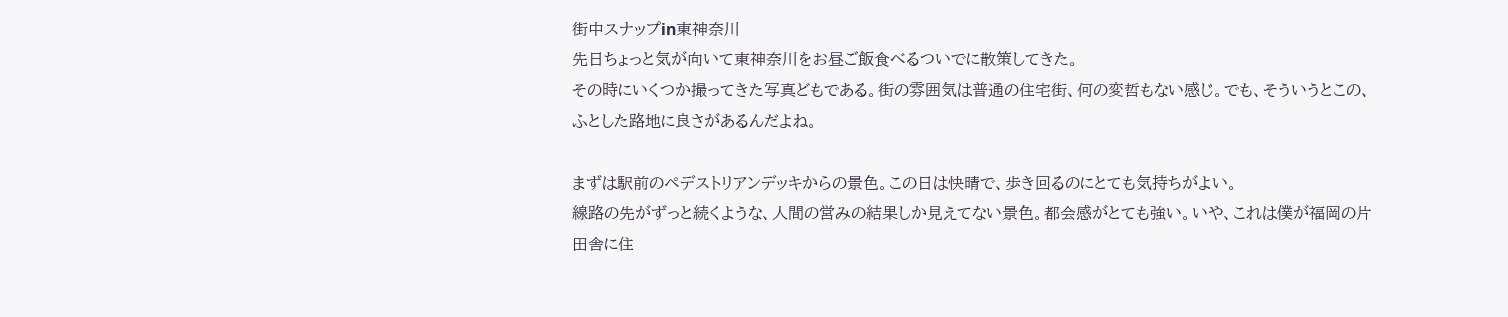街中スナップin東神奈川
先日ちょっと気が向いて東神奈川をお昼ご飯食べるついでに散策してきた。
その時にいくつか撮ってきた写真どもである。街の雰囲気は普通の住宅街、何の変哲もない感じ。でも、そういうとこの、ふとした路地に良さがあるんだよね。

まずは駅前のペデストリアンデッキからの景色。この日は快晴で、歩き回るのにとても気持ちがよい。
線路の先がずっと続くような、人間の営みの結果しか見えてない景色。都会感がとても強い。いや、これは僕が福岡の片田舎に住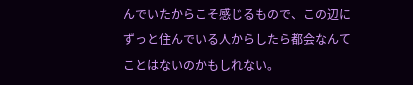んでいたからこそ感じるもので、この辺にずっと住んでいる人からしたら都会なんてことはないのかもしれない。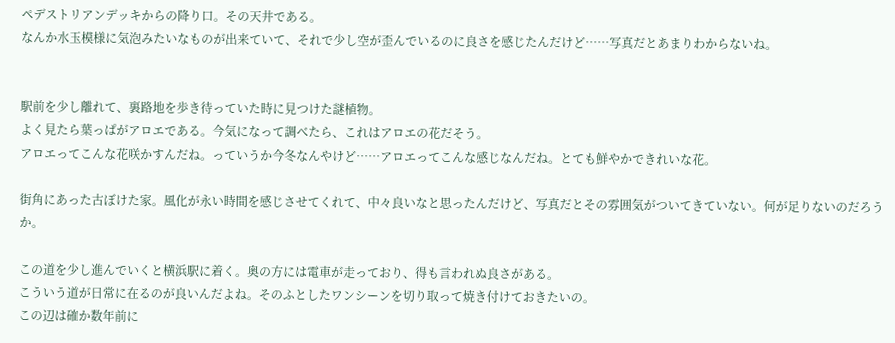ペデストリアンデッキからの降り口。その天井である。
なんか水玉模様に気泡みたいなものが出来ていて、それで少し空が歪んでいるのに良さを感じたんだけど……写真だとあまりわからないね。


駅前を少し離れて、裏路地を歩き待っていた時に見つけた謎植物。
よく見たら葉っぱがアロエである。今気になって調べたら、これはアロエの花だそう。
アロエってこんな花咲かすんだね。っていうか今冬なんやけど……アロエってこんな感じなんだね。とても鮮やかできれいな花。

街角にあった古ぼけた家。風化が永い時間を感じさせてくれて、中々良いなと思ったんだけど、写真だとその雰囲気がついてきていない。何が足りないのだろうか。

この道を少し進んでいくと横浜駅に着く。奥の方には電車が走っており、得も言われぬ良さがある。
こういう道が日常に在るのが良いんだよね。そのふとしたワンシーンを切り取って焼き付けておきたいの。
この辺は確か数年前に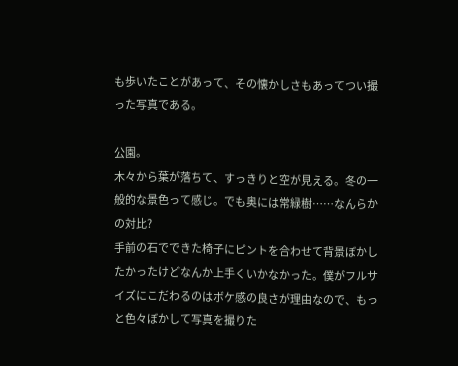も歩いたことがあって、その懐かしさもあってつい撮った写真である。

公園。
木々から葉が落ちて、すっきりと空が見える。冬の一般的な景色って感じ。でも奥には常緑樹……なんらかの対比?
手前の石でできた椅子にピントを合わせて背景ぼかしたかったけどなんか上手くいかなかった。僕がフルサイズにこだわるのはボケ感の良さが理由なので、もっと色々ぼかして写真を撮りた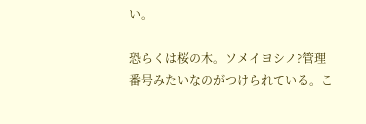い。

恐らくは桜の木。ソメイヨシノ?管理番号みたいなのがつけられている。こ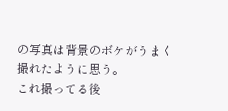の写真は背景のボケがうまく撮れたように思う。
これ撮ってる後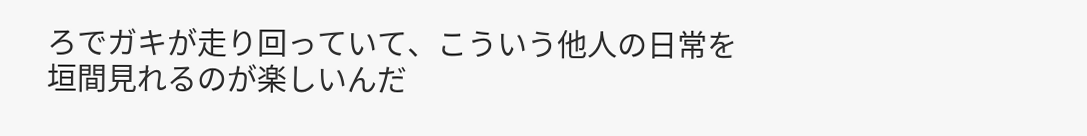ろでガキが走り回っていて、こういう他人の日常を垣間見れるのが楽しいんだ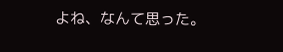よね、なんて思った。